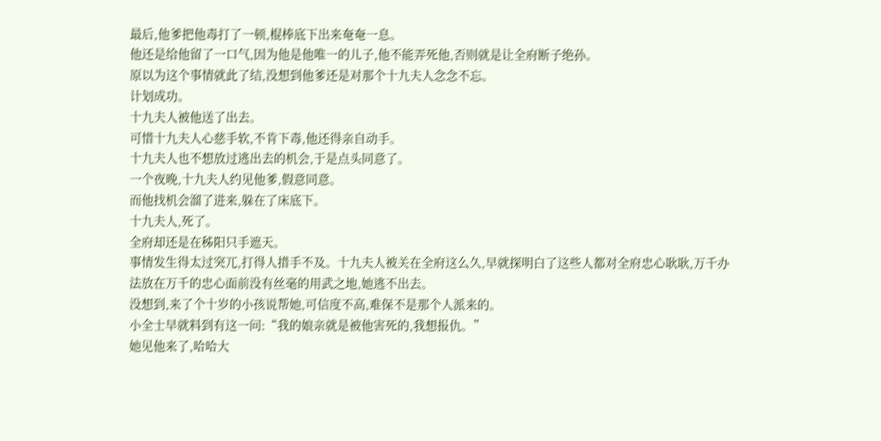最后,他爹把他毒打了一顿,棍棒底下出来奄奄一息。
他还是给他留了一口气,因为他是他唯一的儿子,他不能弄死他,否则就是让全府断子绝孙。
原以为这个事情就此了结,没想到他爹还是对那个十九夫人念念不忘。
计划成功。
十九夫人被他送了出去。
可惜十九夫人心慈手软,不肯下毒,他还得亲自动手。
十九夫人也不想放过逃出去的机会,于是点头同意了。
一个夜晚,十九夫人约见他爹,假意同意。
而他找机会溜了进来,躲在了床底下。
十九夫人,死了。
全府却还是在秭阳只手遮天。
事情发生得太过突兀,打得人措手不及。十九夫人被关在全府这么久,早就探明白了这些人都对全府忠心耿耿,万千办法放在万千的忠心面前没有丝毫的用武之地,她逃不出去。
没想到,来了个十岁的小孩说帮她,可信度不高,难保不是那个人派来的。
小全士早就料到有这一问:“我的娘亲就是被他害死的,我想报仇。”
她见他来了,哈哈大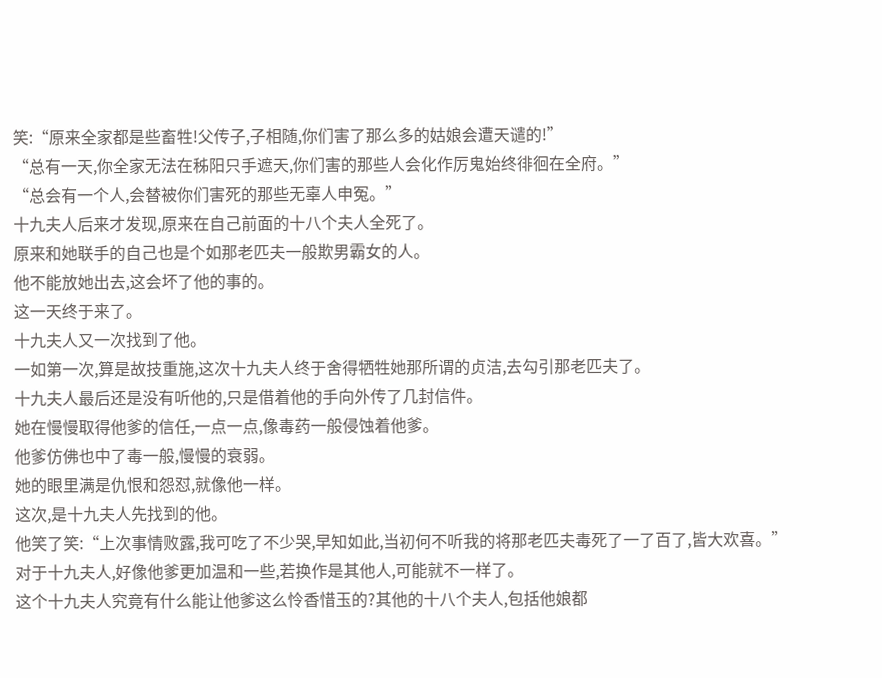笑:“原来全家都是些畜牲!父传子,子相随,你们害了那么多的姑娘会遭天谴的!”
“总有一天,你全家无法在秭阳只手遮天,你们害的那些人会化作厉鬼始终徘徊在全府。”
“总会有一个人,会替被你们害死的那些无辜人申冤。”
十九夫人后来才发现,原来在自己前面的十八个夫人全死了。
原来和她联手的自己也是个如那老匹夫一般欺男霸女的人。
他不能放她出去,这会坏了他的事的。
这一天终于来了。
十九夫人又一次找到了他。
一如第一次,算是故技重施,这次十九夫人终于舍得牺牲她那所谓的贞洁,去勾引那老匹夫了。
十九夫人最后还是没有听他的,只是借着他的手向外传了几封信件。
她在慢慢取得他爹的信任,一点一点,像毒药一般侵蚀着他爹。
他爹仿佛也中了毒一般,慢慢的衰弱。
她的眼里满是仇恨和怨怼,就像他一样。
这次,是十九夫人先找到的他。
他笑了笑:“上次事情败露,我可吃了不少哭,早知如此,当初何不听我的将那老匹夫毒死了一了百了,皆大欢喜。”
对于十九夫人,好像他爹更加温和一些,若换作是其他人,可能就不一样了。
这个十九夫人究竟有什么能让他爹这么怜香惜玉的?其他的十八个夫人,包括他娘都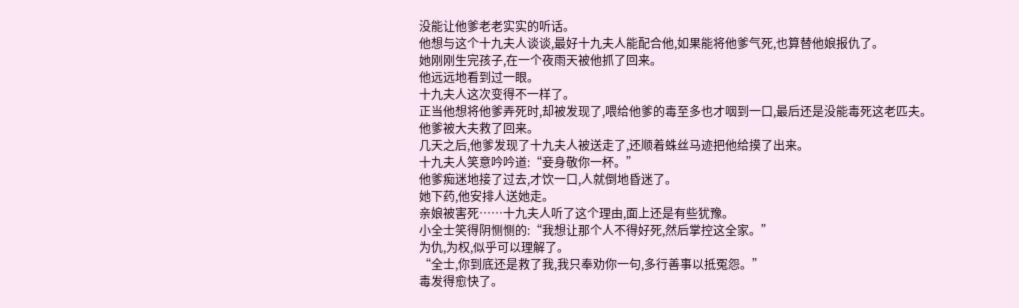没能让他爹老老实实的听话。
他想与这个十九夫人谈谈,最好十九夫人能配合他,如果能将他爹气死,也算替他娘报仇了。
她刚刚生完孩子,在一个夜雨天被他抓了回来。
他远远地看到过一眼。
十九夫人这次变得不一样了。
正当他想将他爹弄死时,却被发现了,喂给他爹的毒至多也才咽到一口,最后还是没能毒死这老匹夫。
他爹被大夫救了回来。
几天之后,他爹发现了十九夫人被送走了,还顺着蛛丝马迹把他给摸了出来。
十九夫人笑意吟吟道:“妾身敬你一杯。”
他爹痴迷地接了过去,才饮一口,人就倒地昏迷了。
她下药,他安排人送她走。
亲娘被害死……十九夫人听了这个理由,面上还是有些犹豫。
小全士笑得阴恻恻的:“我想让那个人不得好死,然后掌控这全家。”
为仇,为权,似乎可以理解了。
“全士,你到底还是救了我,我只奉劝你一句,多行善事以抵冤怨。”
毒发得愈快了。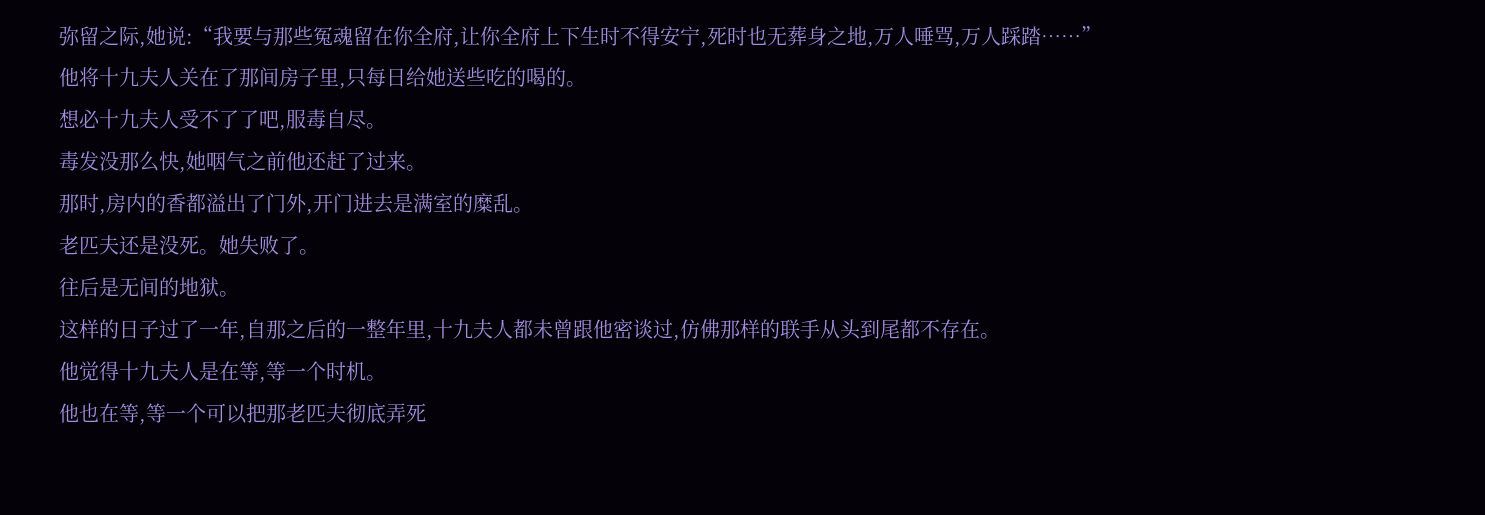弥留之际,她说:“我要与那些冤魂留在你全府,让你全府上下生时不得安宁,死时也无葬身之地,万人唾骂,万人踩踏……”
他将十九夫人关在了那间房子里,只每日给她送些吃的喝的。
想必十九夫人受不了了吧,服毒自尽。
毒发没那么快,她咽气之前他还赶了过来。
那时,房内的香都溢出了门外,开门进去是满室的糜乱。
老匹夫还是没死。她失败了。
往后是无间的地狱。
这样的日子过了一年,自那之后的一整年里,十九夫人都未曾跟他密谈过,仿佛那样的联手从头到尾都不存在。
他觉得十九夫人是在等,等一个时机。
他也在等,等一个可以把那老匹夫彻底弄死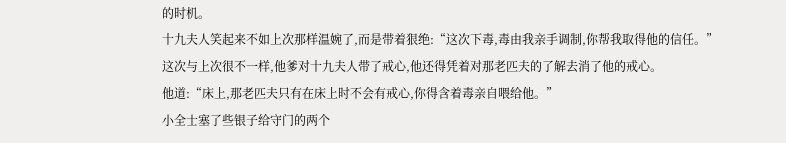的时机。
十九夫人笑起来不如上次那样温婉了,而是带着狠绝:“这次下毒,毒由我亲手调制,你帮我取得他的信任。”
这次与上次很不一样,他爹对十九夫人带了戒心,他还得凭着对那老匹夫的了解去消了他的戒心。
他道:“床上,那老匹夫只有在床上时不会有戒心,你得含着毒亲自喂给他。”
小全士塞了些银子给守门的两个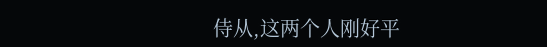侍从,这两个人刚好平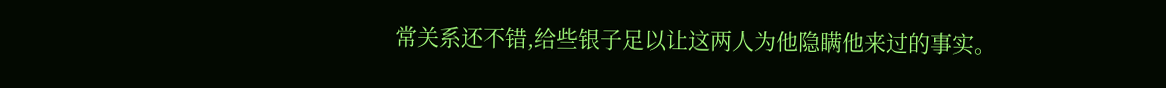常关系还不错,给些银子足以让这两人为他隐瞒他来过的事实。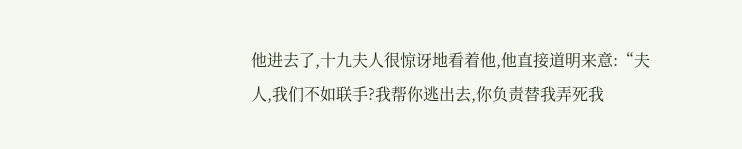他进去了,十九夫人很惊讶地看着他,他直接道明来意:“夫人,我们不如联手?我帮你逃出去,你负责替我弄死我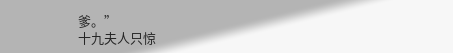爹。”
十九夫人只惊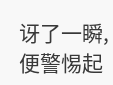讶了一瞬,便警惕起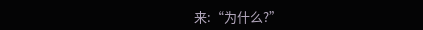来:“为什么?”